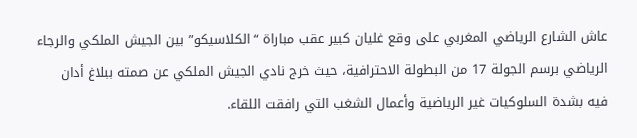عاش الشارع الرياضي المغربي على وقع غليان كبير عقب مباراة “الكلاسيكو” بين الجيش الملكي والرجاء الرياضي برسم الجولة 17 من البطولة الاحترافية، حيث خرج نادي الجيش الملكي عن صمته ببلاغ أدان فيه بشدة السلوكيات غير الرياضية وأعمال الشغب التي رافقت اللقاء.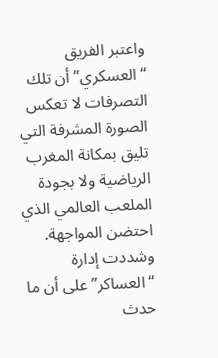واعتبر الفريق “العسكري” أن تلك التصرفات لا تعكس الصورة المشرفة التي تليق بمكانة المغرب الرياضية ولا بجودة الملعب العالمي الذي احتضن المواجهة.
وشددت إدارة “العساكر” على أن ما حدث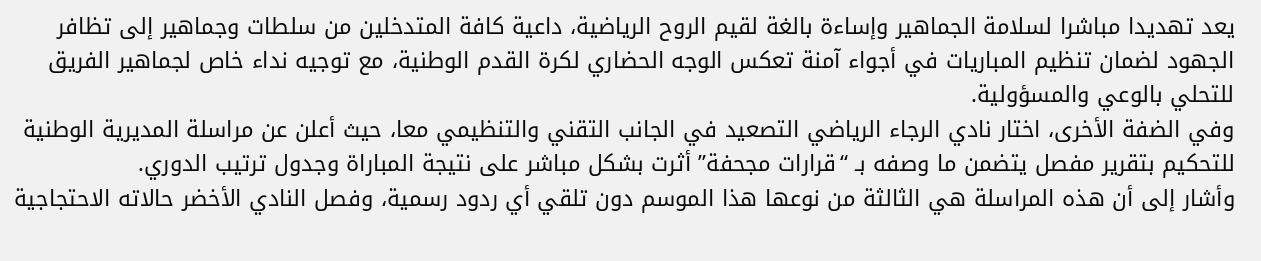يعد تهديدا مباشرا لسلامة الجماهير وإساءة بالغة لقيم الروح الرياضية، داعية كافة المتدخلين من سلطات وجماهير إلى تظافر الجهود لضمان تنظيم المباريات في أجواء آمنة تعكس الوجه الحضاري لكرة القدم الوطنية، مع توجيه نداء خاص لجماهير الفريق للتحلي بالوعي والمسؤولية.
وفي الضفة الأخرى، اختار نادي الرجاء الرياضي التصعيد في الجانب التقني والتنظيمي معا، حيث أعلن عن مراسلة المديرية الوطنية للتحكيم بتقرير مفصل يتضمن ما وصفه بـ “قرارات مجحفة” أثرت بشكل مباشر على نتيجة المباراة وجدول ترتيب الدوري.
وأشار إلى أن هذه المراسلة هي الثالثة من نوعها هذا الموسم دون تلقي أي ردود رسمية، وفصل النادي الأخضر حالاته الاحتجاجية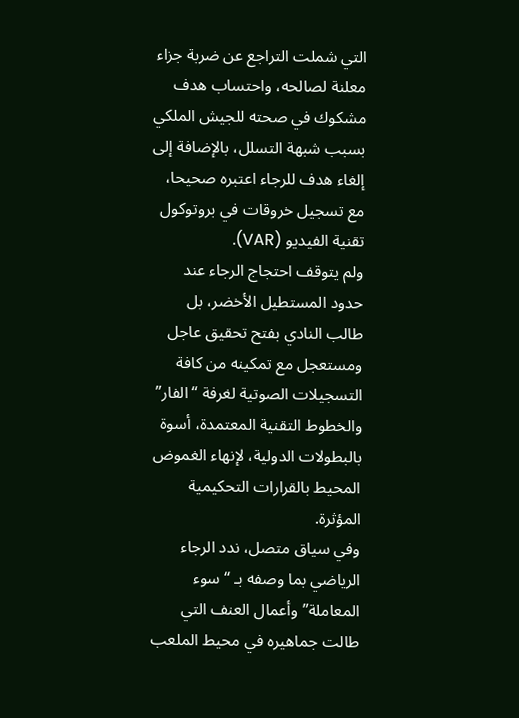التي شملت التراجع عن ضربة جزاء معلنة لصالحه، واحتساب هدف مشكوك في صحته للجيش الملكي بسبب شبهة التسلل، بالإضافة إلى إلغاء هدف للرجاء اعتبره صحيحا، مع تسجيل خروقات في بروتوكول تقنية الفيديو (VAR).
ولم يتوقف احتجاج الرجاء عند حدود المستطيل الأخضر، بل طالب النادي بفتح تحقيق عاجل ومستعجل مع تمكينه من كافة التسجيلات الصوتية لغرفة “الفار” والخطوط التقنية المعتمدة، أسوة بالبطولات الدولية، لإنهاء الغموض المحيط بالقرارات التحكيمية المؤثرة.
وفي سياق متصل، ندد الرجاء الرياضي بما وصفه بـ “سوء المعاملة” وأعمال العنف التي طالت جماهيره في محيط الملعب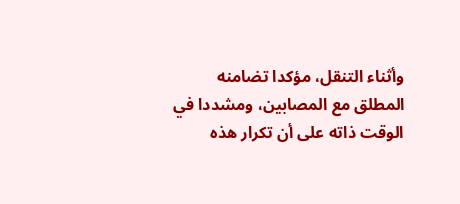وأثناء التنقل، مؤكدا تضامنه المطلق مع المصابين، ومشددا في الوقت ذاته على أن تكرار هذه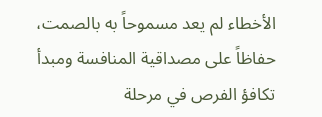الأخطاء لم يعد مسموحاً به بالصمت، حفاظاً على مصداقية المنافسة ومبدأ تكافؤ الفرص في مرحلة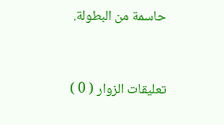حاسمة من البطولة.



تعليقات الزوار ( 0 )